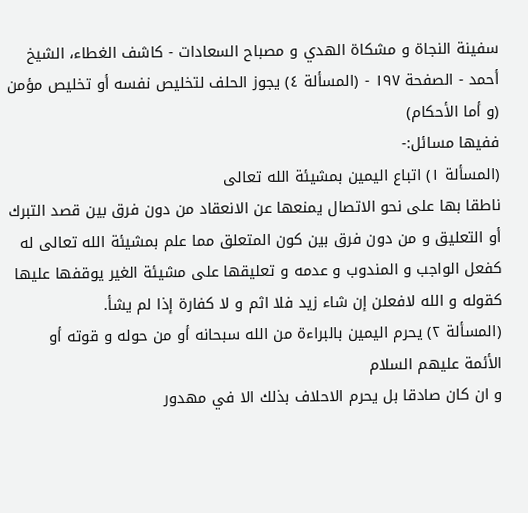سفينة النجاة و مشكاة الهدي و مصباح السعادات - كاشف الغطاء، الشيخ أحمد - الصفحة ١٩٧ - (المسألة ٤) يجوز الحلف لتخليص نفسه أو تخليص مؤمن
(و أما الأحكام)
ففيها مسائل:-
(المسألة ١) اتباع اليمين بمشيئة الله تعالى
ناطقا بها على نحو الاتصال يمنعها عن الانعقاد من دون فرق بين قصد التبرك أو التعليق و من دون فرق بين كون المتعلق مما علم بمشيئة الله تعالى له كفعل الواجب و المندوب و عدمه و تعليقها على مشيئة الغير يوقفها عليها كقوله و الله لافعلن إن شاء زيد فلا اثم و لا كفارة إذا لم يشأ.
(المسألة ٢) يحرم اليمين بالبراءة من الله سبحانه أو من حوله و قوته أو الأئمة عليهم السلام
و ان كان صادقا بل يحرم الاحلاف بذلك الا في مهدور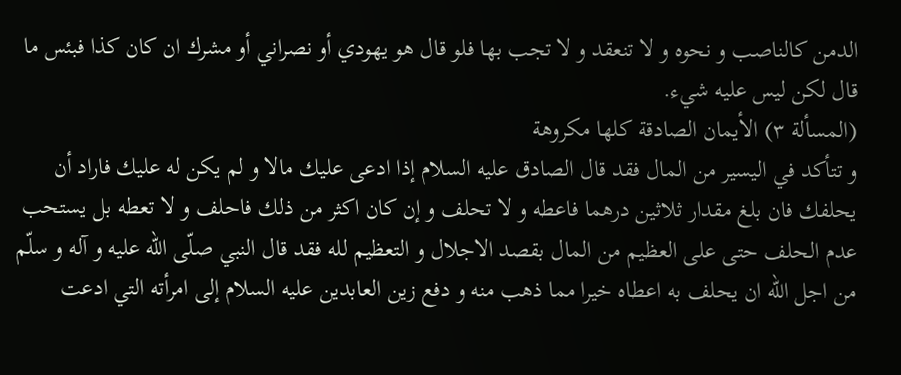الدمن كالناصب و نحوه و لا تنعقد و لا تجب بها فلو قال هو يهودي أو نصراني أو مشرك ان كان كذا فبئس ما قال لكن ليس عليه شيء.
(المسألة ٣) الأيمان الصادقة كلها مكروهة
و تتأكد في اليسير من المال فقد قال الصادق عليه السلام إذا ادعى عليك مالا و لم يكن له عليك فاراد أن يحلفك فان بلغ مقدار ثلاثين درهما فاعطه و لا تحلف و إن كان اكثر من ذلك فاحلف و لا تعطه بل يستحب عدم الحلف حتى على العظيم من المال بقصد الاجلال و التعظيم لله فقد قال النبي صلّى الله عليه و آله و سلّم من اجل الله ان يحلف به اعطاه خيرا مما ذهب منه و دفع زين العابدين عليه السلام إلى امرأته التي ادعت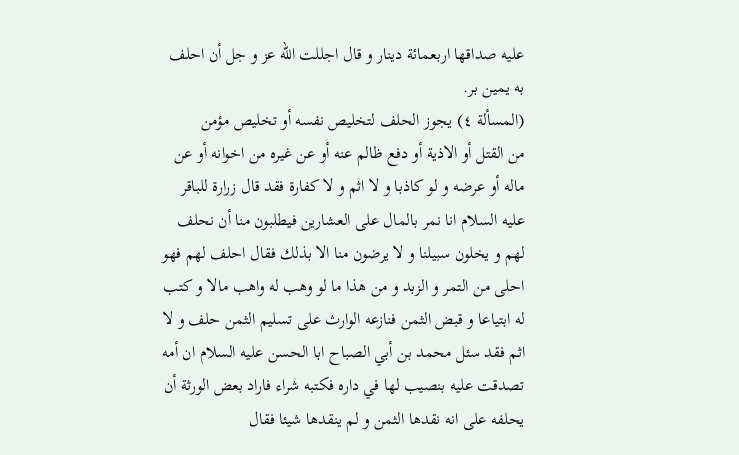عليه صداقها اربعمائة دينار و قال اجللت الله عز و جل أن احلف به يمين بر.
(المسألة ٤) يجوز الحلف لتخليص نفسه أو تخليص مؤمن
من القتل أو الاذية أو دفع ظالم عنه أو عن غيره من اخوانه أو عن ماله أو عرضه و لو كاذبا و لا اثم و لا كفارة فقد قال زرارة للباقر عليه السلام انا نمر بالمال على العشارين فيطلبون منا أن نحلف لهم و يخلون سبيلنا و لا يرضون منا الا بذلك فقال احلف لهم فهو احلى من التمر و الزبد و من هذا ما لو وهب له واهب مالا و كتب له ابتياعا و قبض الثمن فنازعه الوارث على تسليم الثمن حلف و لا اثم فقد سئل محمد بن أبي الصباح ابا الحسن عليه السلام ان أمه تصدقت عليه بنصيب لها في داره فكتبه شراء فاراد بعض الورثة أن يحلفه على انه نقدها الثمن و لم ينقدها شيئا فقال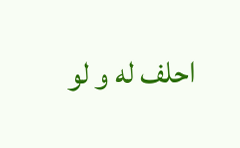احلف له و لو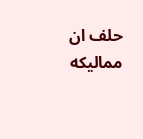حلف ان مماليكه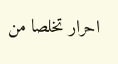احرار تخلصا من